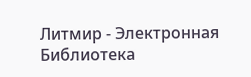Литмир - Электронная Библиотека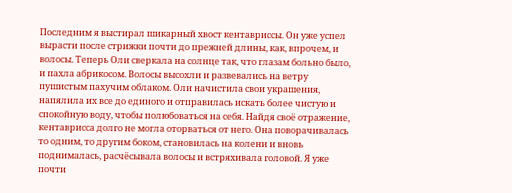Последним я выстирал шикарный хвост кентавриссы. Он уже успел вырасти после стрижки почти до прежней длины, как, впрочем, и волосы. Теперь Оли сверкала на солнце так, что глазам больно было, и пахла абрикосом. Волосы высохли и развевались на ветру пушистым пахучим облаком. Оли начистила свои украшения, напялила их все до единого и отправилась искать более чистую и спокойную воду, чтобы полюбоваться на себя. Найдя своё отражение, кентаврисса долго не могла оторваться от него. Она поворачивалась то одним, то другим боком, становилась на колени и вновь поднималась, расчёсывала волосы и встряхивала головой. Я уже почти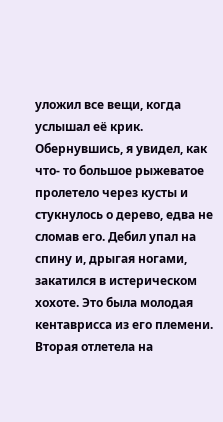уложил все вещи, когда услышал её крик. Обернувшись, я увидел, как что- то большое рыжеватое пролетело через кусты и стукнулось о дерево, едва не сломав его. Дебил упал на спину и, дрыгая ногами, закатился в истерическом хохоте. Это была молодая кентаврисса из его племени. Вторая отлетела на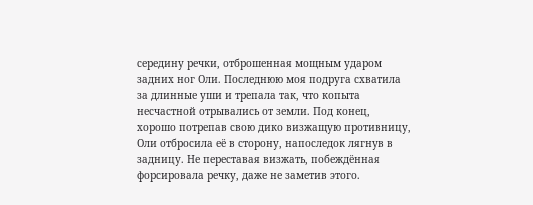середину речки, отброшенная мощным ударом задних ног Оли. Последнюю моя подруга схватила за длинные уши и трепала так, что копыта несчастной отрывались от земли. Под конец, хорошо потрепав свою дико визжащую противницу, Оли отбросила её в сторону, напоследок лягнув в задницу. Не переставая визжать, побеждённая форсировала речку, даже не заметив этого.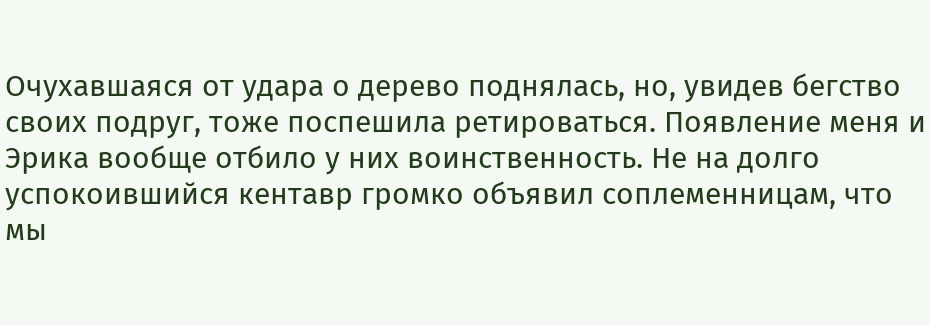Очухавшаяся от удара о дерево поднялась, но, увидев бегство своих подруг, тоже поспешила ретироваться. Появление меня и Эрика вообще отбило у них воинственность. Не на долго успокоившийся кентавр громко объявил соплеменницам, что мы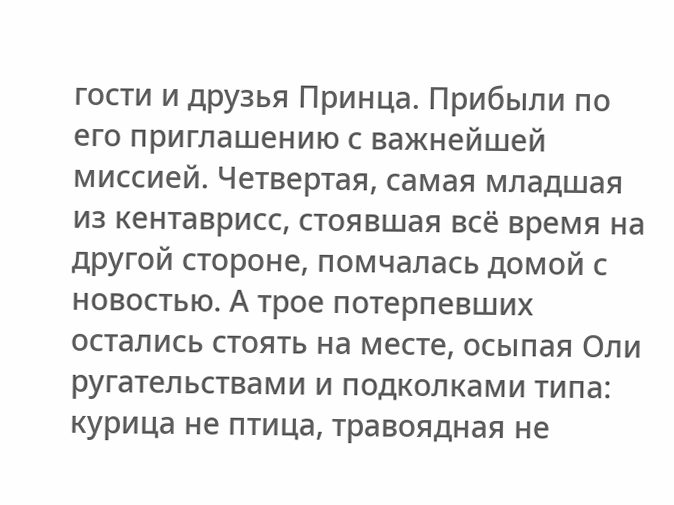гости и друзья Принца. Прибыли по его приглашению с важнейшей миссией. Четвертая, самая младшая из кентаврисс, стоявшая всё время на другой стороне, помчалась домой с новостью. А трое потерпевших остались стоять на месте, осыпая Оли ругательствами и подколками типа: курица не птица, травоядная не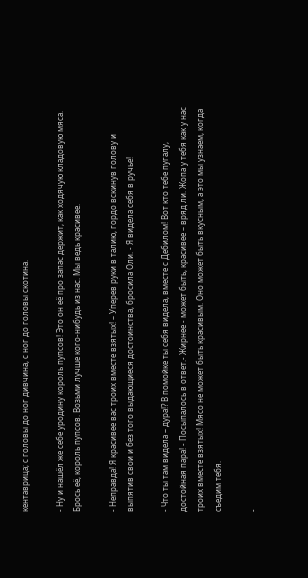кентаврица; с головы до ног дивчина, с ног до головы скотина.

- Ну и нашёл же себе уродину король пупсов! Это он её про запас держит, как ходячую кладовую мяса. Брось её, король пупсов. Возьми лучше кого-нибудь из нас. Мы ведь красивее.

- Неправда! Я красивее вас троих вместе взятых! – Уперев руки в талию, гордо вскинув голову и выпятив свои и без того выдающиеся достоинства, бросила Оли. - Я видела себя в ручье!

- Что ты там видела – дура!? В помойке ты себя видела, вместе с Дебилом! Вот кто тебе пугалу, достойная пара! - Посыпалось в ответ.- Жирнее - может быть, красивее – вряд ли. Жопа у тебя как у нас троих вместе взятых! Мясо не может быть красивым. Оно может быть вкусным, а это мы узнаем, когда съедим тебя.

-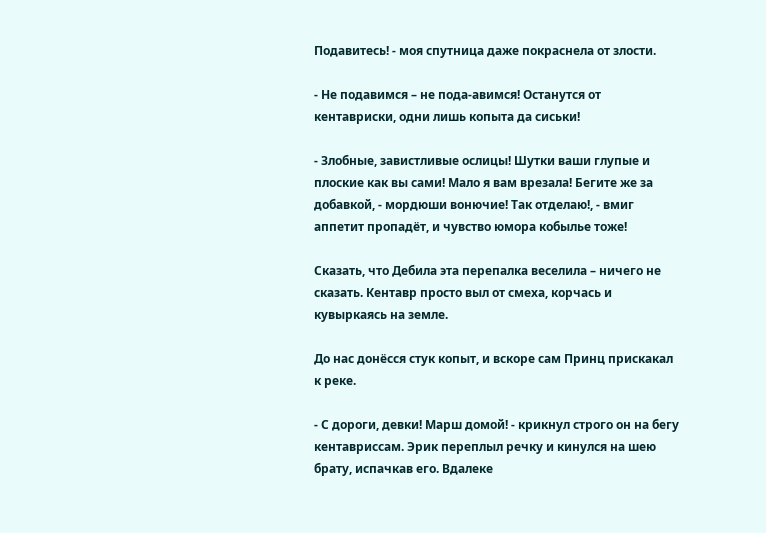Подавитесь! - моя спутница даже покраснела от злости.

- Не подавимся – не пода-авимся! Останутся от кентавриски, одни лишь копыта да сиськи!

- Злобные, завистливые ослицы! Шутки ваши глупые и плоские как вы сами! Мало я вам врезала! Бегите же за добавкой, - мордюши вонючие! Так отделаю!, - вмиг аппетит пропадёт, и чувство юмора кобылье тоже!

Сказать, что Дебила эта перепалка веселила – ничего не сказать. Кентавр просто выл от смеха, корчась и кувыркаясь на земле.

До нас донёсся стук копыт, и вскоре сам Принц прискакал к реке.

- С дороги, девки! Марш домой! - крикнул строго он на бегу кентавриссам. Эрик переплыл речку и кинулся на шею брату, испачкав его. Вдалеке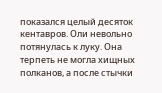показался целый десяток кентавров. Оли невольно потянулась к луку. Она терпеть не могла хищных полканов, а после стычки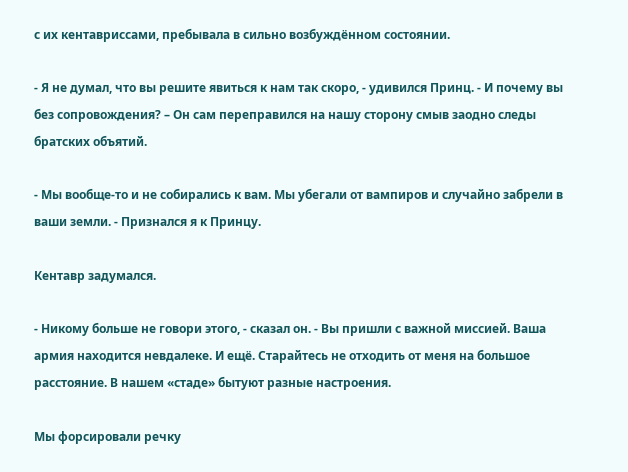с их кентавриссами, пребывала в сильно возбуждённом состоянии.

- Я не думал, что вы решите явиться к нам так скоро, - удивился Принц. - И почему вы без сопровождения? – Он сам переправился на нашу сторону смыв заодно следы братских объятий.

- Мы вообще-то и не собирались к вам. Мы убегали от вампиров и случайно забрели в ваши земли. - Признался я к Принцу.

Кентавр задумался.

- Никому больше не говори этого, - сказал он. - Вы пришли с важной миссией. Ваша армия находится невдалеке. И ещё. Старайтесь не отходить от меня на большое расстояние. В нашем «стаде» бытуют разные настроения.

Мы форсировали речку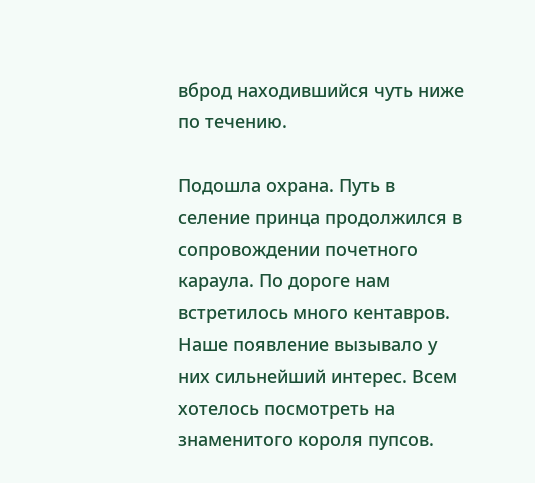вброд находившийся чуть ниже по течению.

Подошла охрана. Путь в селение принца продолжился в сопровождении почетного караула. По дороге нам встретилось много кентавров. Наше появление вызывало у них сильнейший интерес. Всем хотелось посмотреть на знаменитого короля пупсов.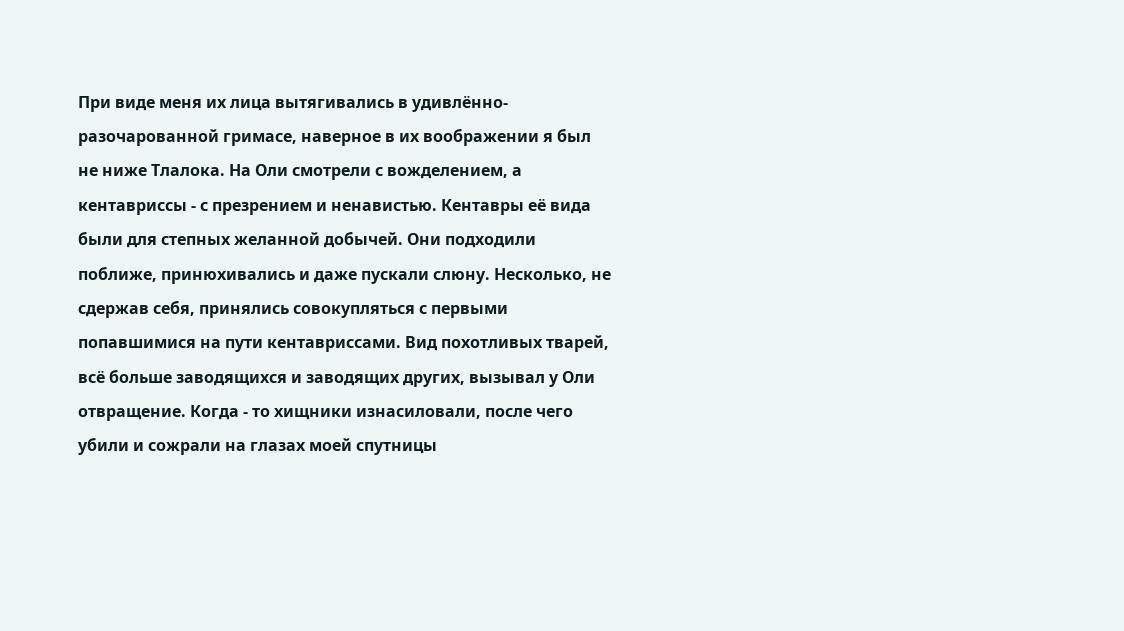При виде меня их лица вытягивались в удивлённо-разочарованной гримасе, наверное в их воображении я был не ниже Тлалока. На Оли смотрели с вожделением, а кентавриссы - с презрением и ненавистью. Кентавры её вида были для степных желанной добычей. Они подходили поближе, принюхивались и даже пускали слюну. Несколько, не сдержав себя, принялись совокупляться с первыми попавшимися на пути кентавриссами. Вид похотливых тварей, всё больше заводящихся и заводящих других, вызывал у Оли отвращение. Когда - то хищники изнасиловали, после чего убили и сожрали на глазах моей спутницы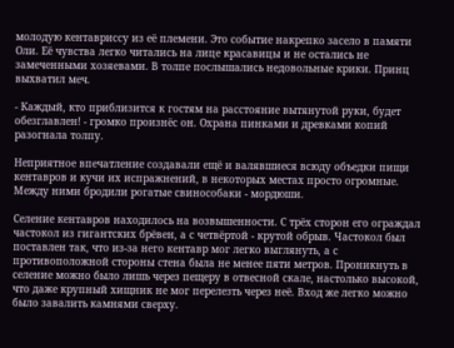молодую кентавриссу из её племени. Это событие накрепко засело в памяти Оли. Её чувства легко читались на лице красавицы и не остались не замеченными хозяевами. В толпе послышались недовольные крики. Принц выхватил меч.

- Каждый, кто приблизится к гостям на расстояние вытянутой руки, будет обезглавлен! - громко произнёс он. Охрана пинками и древками копий разогнала толпу.

Неприятное впечатление создавали ещё и валявшиеся всюду объедки пищи кентавров и кучи их испражнений, в некоторых местах просто огромные. Между ними бродили рогатые свинособаки - мордюши.

Селение кентавров находилось на возвышенности. С трёх сторон его ограждал частокол из гигантских брёвен, а с четвёртой - крутой обрыв. Частокол был поставлен так, что из-за него кентавр мог легко выглянуть, а с противоположной стороны стена была не менее пяти метров. Проникнуть в селение можно было лишь через пещеру в отвесной скале, настолько высокой, что даже крупный хищник не мог перелезть через неё. Вход же легко можно было завалить камнями сверху.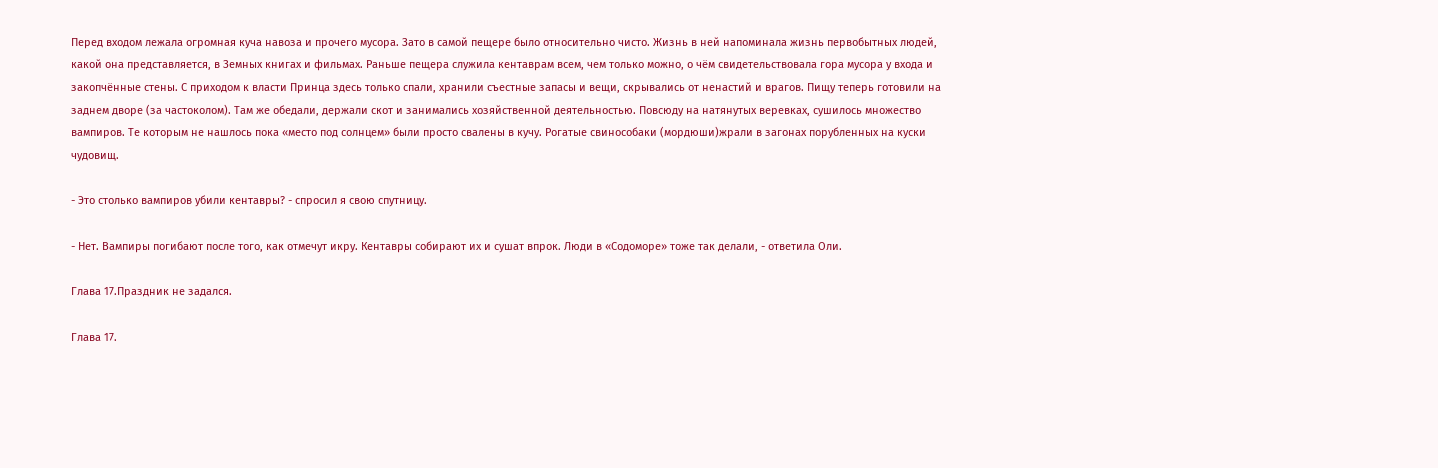Перед входом лежала огромная куча навоза и прочего мусора. Зато в самой пещере было относительно чисто. Жизнь в ней напоминала жизнь первобытных людей, какой она представляется, в Земных книгах и фильмах. Раньше пещера служила кентаврам всем, чем только можно, о чём свидетельствовала гора мусора у входа и закопчённые стены. С приходом к власти Принца здесь только спали, хранили съестные запасы и вещи, скрывались от ненастий и врагов. Пищу теперь готовили на заднем дворе (за частоколом). Там же обедали, держали скот и занимались хозяйственной деятельностью. Повсюду на натянутых веревках, сушилось множество вампиров. Те которым не нашлось пока «место под солнцем» были просто свалены в кучу. Рогатые свинособаки (мордюши)жрали в загонах порубленных на куски чудовищ.

- Это столько вампиров убили кентавры? - спросил я свою спутницу.

- Нет. Вампиры погибают после того, как отмечут икру. Кентавры собирают их и сушат впрок. Люди в «Содоморе» тоже так делали, - ответила Оли.

Глава 17.Праздник не задался.

Глава 17.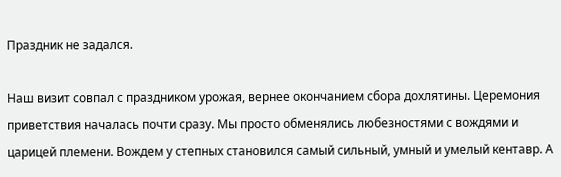Праздник не задался.

Наш визит совпал с праздником урожая, вернее окончанием сбора дохлятины. Церемония приветствия началась почти сразу. Мы просто обменялись любезностями с вождями и царицей племени. Вождем у степных становился самый сильный, умный и умелый кентавр. А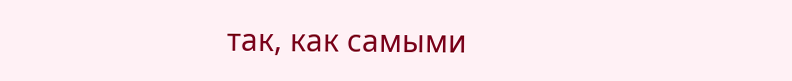так, как самыми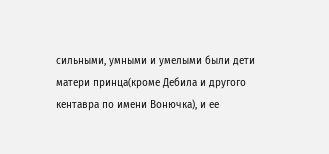сильными, умными и умелыми были дети матери принца(кроме Дебила и другого кентавра по имени Вонючка), и ее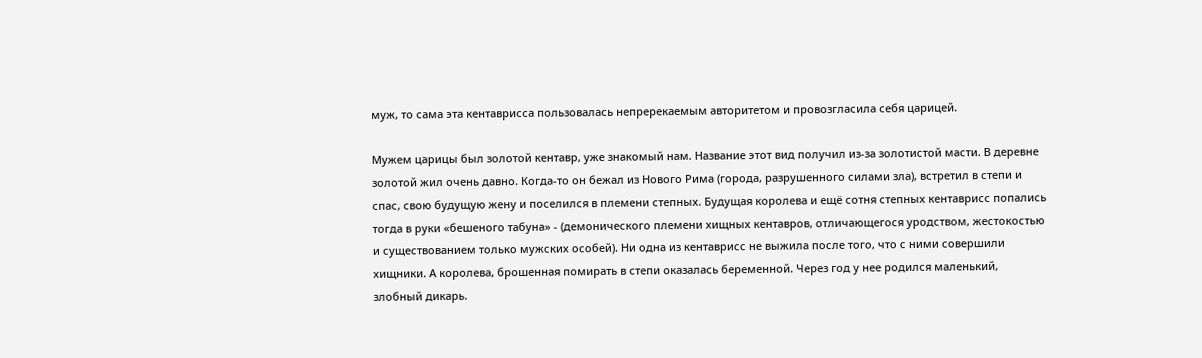муж, то сама эта кентаврисса пользовалась непререкаемым авторитетом и провозгласила себя царицей.

Мужем царицы был золотой кентавр, уже знакомый нам. Название этот вид получил из-за золотистой масти. В деревне золотой жил очень давно. Когда-то он бежал из Нового Рима (города, разрушенного силами зла), встретил в степи и спас, свою будущую жену и поселился в племени степных. Будущая королева и ещё сотня степных кентаврисс попались тогда в руки «бешеного табуна» - (демонического племени хищных кентавров, отличающегося уродством, жестокостью и существованием только мужских особей). Ни одна из кентаврисс не выжила после того, что с ними совершили хищники. А королева, брошенная помирать в степи оказалась беременной. Через год у нее родился маленький, злобный дикарь.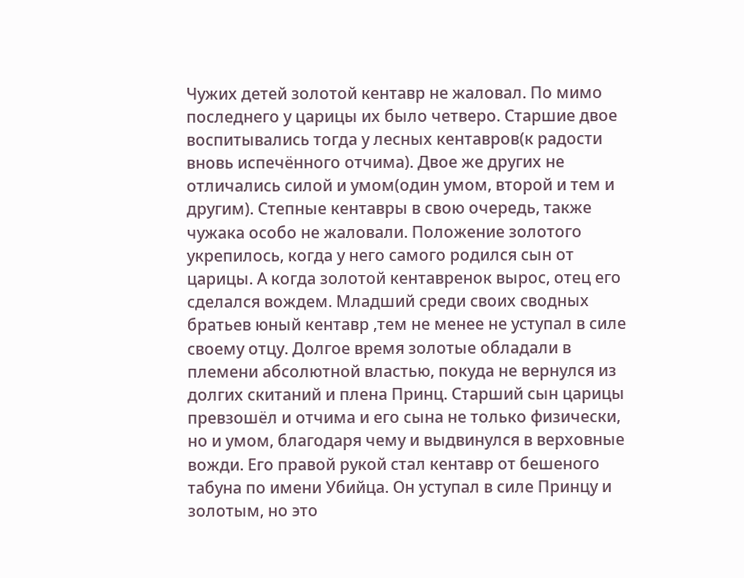Чужих детей золотой кентавр не жаловал. По мимо последнего у царицы их было четверо. Старшие двое воспитывались тогда у лесных кентавров(к радости вновь испечённого отчима). Двое же других не отличались силой и умом(один умом, второй и тем и другим). Степные кентавры в свою очередь, также чужака особо не жаловали. Положение золотого укрепилось, когда у него самого родился сын от царицы. А когда золотой кентавренок вырос, отец его сделался вождем. Младший среди своих сводных братьев юный кентавр ,тем не менее не уступал в силе своему отцу. Долгое время золотые обладали в племени абсолютной властью, покуда не вернулся из долгих скитаний и плена Принц. Старший сын царицы превзошёл и отчима и его сына не только физически, но и умом, благодаря чему и выдвинулся в верховные вожди. Его правой рукой стал кентавр от бешеного табуна по имени Убийца. Он уступал в силе Принцу и золотым, но это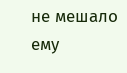не мешало ему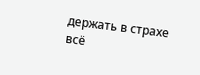держать в страхе всё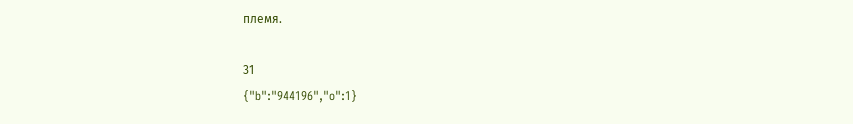племя.

31
{"b":"944196","o":1}